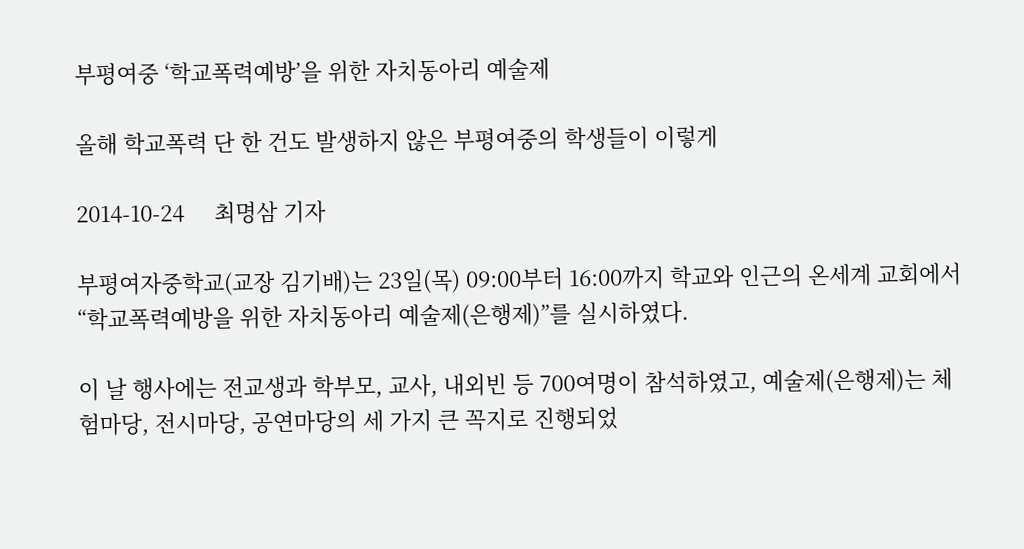부평여중 ‘학교폭력예방’을 위한 자치동아리 예술제

올해 학교폭력 단 한 건도 발생하지 않은 부평여중의 학생들이 이렇게

2014-10-24     최명삼 기자

부평여자중학교(교장 김기배)는 23일(목) 09:00부터 16:00까지 학교와 인근의 온세계 교회에서“학교폭력예방을 위한 자치동아리 예술제(은행제)”를 실시하였다.

이 날 행사에는 전교생과 학부모, 교사, 내외빈 등 700여명이 참석하였고, 예술제(은행제)는 체험마당, 전시마당, 공연마당의 세 가지 큰 꼭지로 진행되었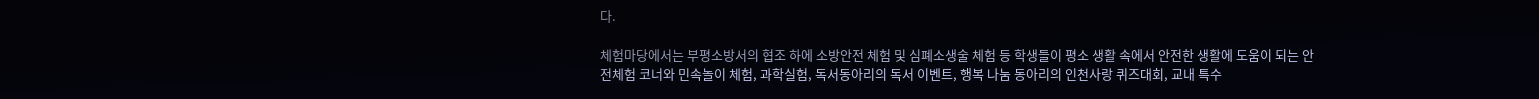다.

체험마당에서는 부평소방서의 협조 하에 소방안전 체험 및 심폐소생술 체험 등 학생들이 평소 생활 속에서 안전한 생활에 도움이 되는 안전체험 코너와 민속놀이 체험, 과학실험, 독서동아리의 독서 이벤트, 행복 나눔 동아리의 인천사랑 퀴즈대회, 교내 특수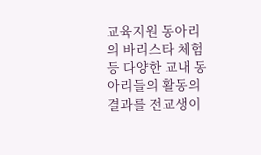교육지원 동아리의 바리스타 체험 등 다양한 교내 동아리들의 활동의 결과를 전교생이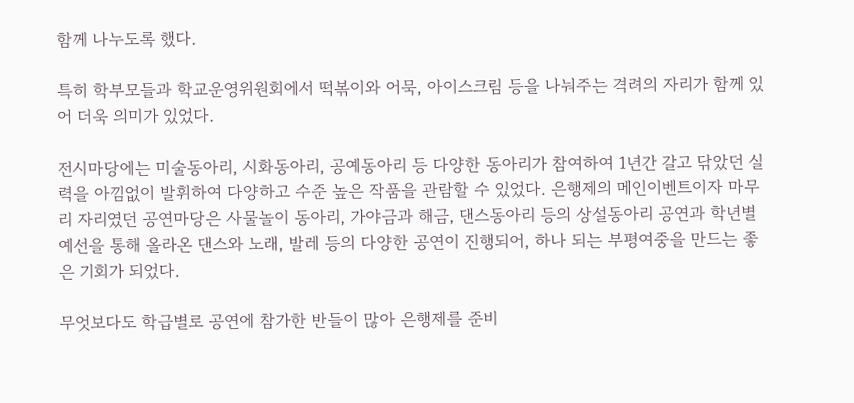함께 나누도록 했다.

특히 학부모들과 학교운영위원회에서 떡볶이와 어묵, 아이스크림 등을 나눠주는 격려의 자리가 함께 있어 더욱 의미가 있었다.

전시마당에는 미술동아리, 시화동아리, 공예동아리 등 다양한 동아리가 참여하여 1년간 갈고 닦았던 실력을 아낌없이 발휘하여 다양하고 수준 높은 작품을 관람할 수 있었다. 은행제의 메인이벤트이자 마무리 자리였던 공연마당은 사물놀이 동아리, 가야금과 해금, 댄스동아리 등의 상설동아리 공연과 학년별 예선을 통해 올라온 댄스와 노래, 발레 등의 다양한 공연이 진행되어, 하나 되는 부평여중을 만드는 좋은 기회가 되었다.

무엇보다도 학급별로 공연에 참가한 반들이 많아 은행제를 준비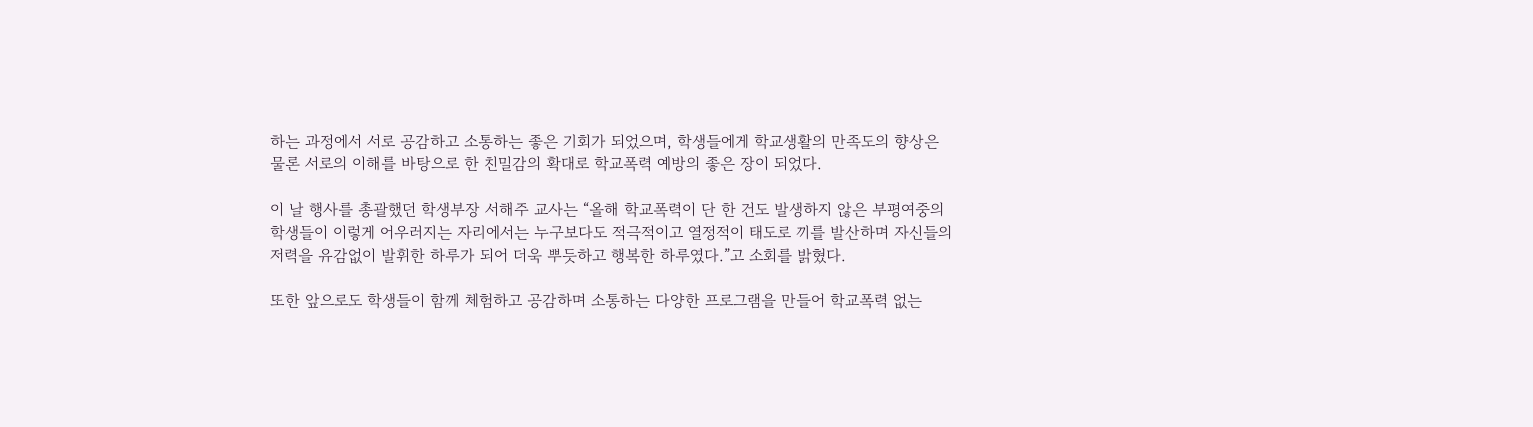하는 과정에서 서로 공감하고 소통하는 좋은 기회가 되었으며, 학생들에게 학교생활의 만족도의 향상은 물론 서로의 이해를 바탕으로 한 친밀감의 확대로 학교폭력 예방의 좋은 장이 되었다.

이 날 행사를 총괄했던 학생부장 서해주 교사는 “올해 학교폭력이 단 한 건도 발생하지 않은 부평여중의 학생들이 이렇게 어우러지는 자리에서는 누구보다도 적극적이고 열정적이 태도로 끼를 발산하며 자신들의 저력을 유감없이 발휘한 하루가 되어 더욱 뿌듯하고 행복한 하루였다.”고 소회를 밝혔다.

또한 앞으로도 학생들이 함께 체험하고 공감하며 소통하는 다양한 프로그램을 만들어 학교폭력 없는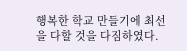행복한 학교 만들기에 최선을 다할 것을 다짐하였다.